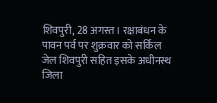शिवपुरी, 28 अगस्त। रक्षाबंधन के पावन पर्व पर शुक्रवार को सर्किल जेल शिवपुरी सहित इसके अधीनस्थ जिला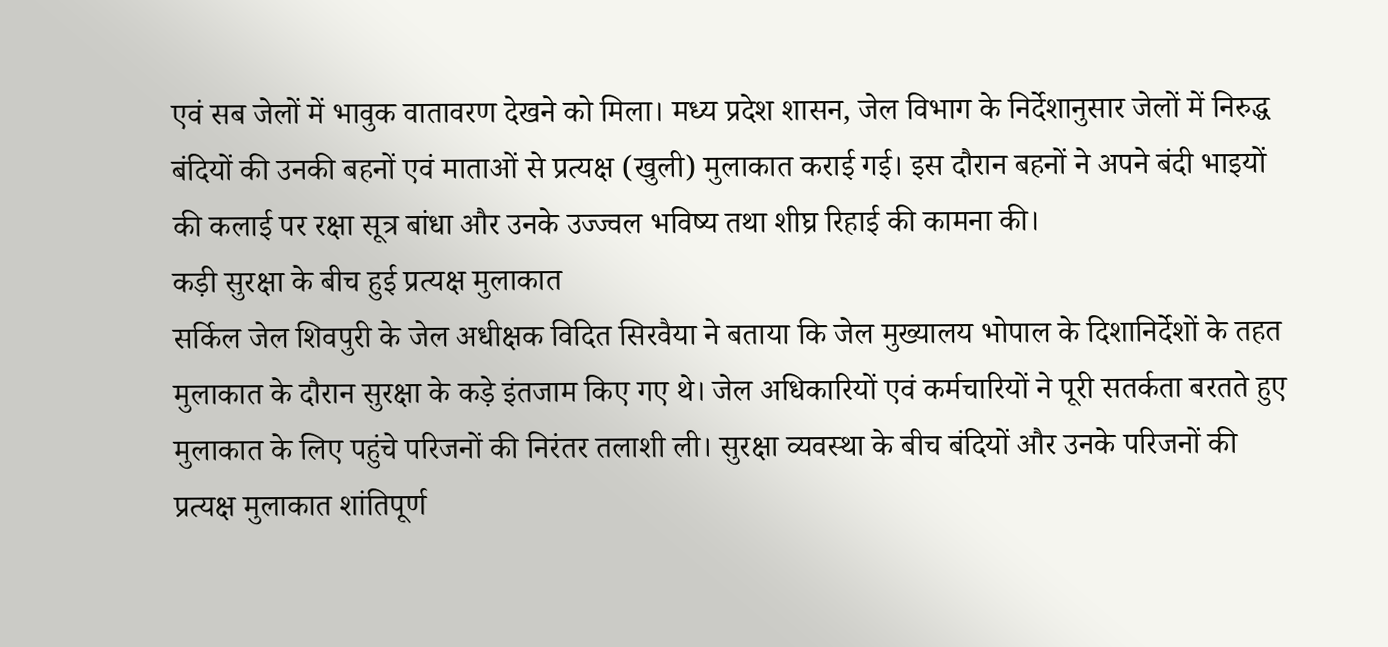एवं सब जेलों में भावुक वातावरण देखने को मिला। मध्य प्रदेश शासन, जेल विभाग के निर्देशानुसार जेलों में निरुद्ध बंदियों की उनकी बहनों एवं माताओं से प्रत्यक्ष (खुली) मुलाकात कराई गई। इस दौरान बहनों ने अपने बंदी भाइयों की कलाई पर रक्षा सूत्र बांधा और उनके उज्ज्वल भविष्य तथा शीघ्र रिहाई की कामना की।
कड़ी सुरक्षा के बीच हुई प्रत्यक्ष मुलाकात
सर्किल जेल शिवपुरी के जेल अधीक्षक विदित सिरवैया ने बताया कि जेल मुख्यालय भोपाल के दिशानिर्देशों के तहत मुलाकात के दौरान सुरक्षा के कड़े इंतजाम किए गए थे। जेल अधिकारियों एवं कर्मचारियों ने पूरी सतर्कता बरतते हुए मुलाकात के लिए पहुंचे परिजनों की निरंतर तलाशी ली। सुरक्षा व्यवस्था के बीच बंदियों और उनके परिजनों की प्रत्यक्ष मुलाकात शांतिपूर्ण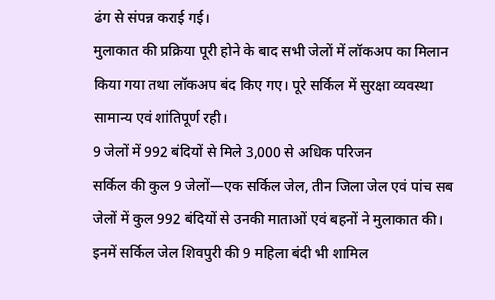ढंग से संपन्न कराई गई।
मुलाकात की प्रक्रिया पूरी होने के बाद सभी जेलों में लॉकअप का मिलान किया गया तथा लॉकअप बंद किए गए। पूरे सर्किल में सुरक्षा व्यवस्था सामान्य एवं शांतिपूर्ण रही।
9 जेलों में 992 बंदियों से मिले 3,000 से अधिक परिजन
सर्किल की कुल 9 जेलों—एक सर्किल जेल, तीन जिला जेल एवं पांच सब जेलों में कुल 992 बंदियों से उनकी माताओं एवं बहनों ने मुलाकात की। इनमें सर्किल जेल शिवपुरी की 9 महिला बंदी भी शामिल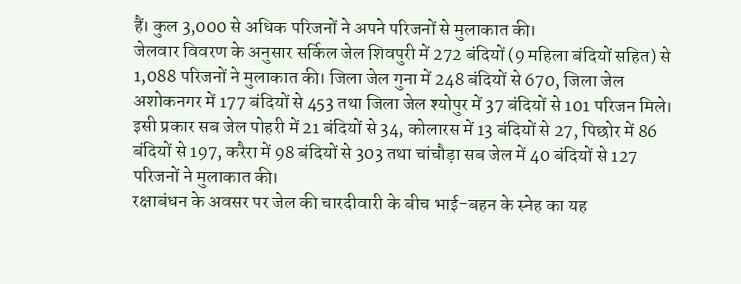हैं। कुल 3,000 से अधिक परिजनों ने अपने परिजनों से मुलाकात की।
जेलवार विवरण के अनुसार सर्किल जेल शिवपुरी में 272 बंदियों (9 महिला बंदियों सहित) से 1,088 परिजनों ने मुलाकात की। जिला जेल गुना में 248 बंदियों से 670, जिला जेल अशोकनगर में 177 बंदियों से 453 तथा जिला जेल श्योपुर में 37 बंदियों से 101 परिजन मिले।
इसी प्रकार सब जेल पोहरी में 21 बंदियों से 34, कोलारस में 13 बंदियों से 27, पिछोर में 86 बंदियों से 197, करैरा में 98 बंदियों से 303 तथा चांचौड़ा सब जेल में 40 बंदियों से 127 परिजनों ने मुलाकात की।
रक्षाबंधन के अवसर पर जेल की चारदीवारी के बीच भाई-बहन के स्नेह का यह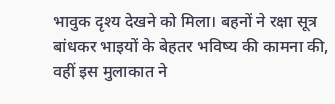भावुक दृश्य देखने को मिला। बहनों ने रक्षा सूत्र बांधकर भाइयों के बेहतर भविष्य की कामना की, वहीं इस मुलाकात ने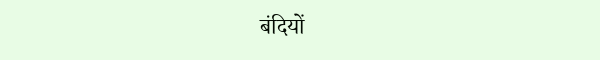बंदियों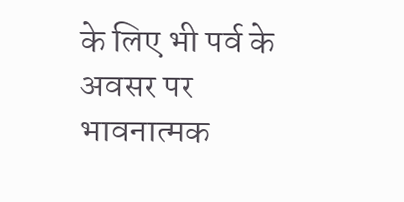के लिए भी पर्व के अवसर पर भावनात्मक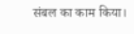संबल का काम किया।